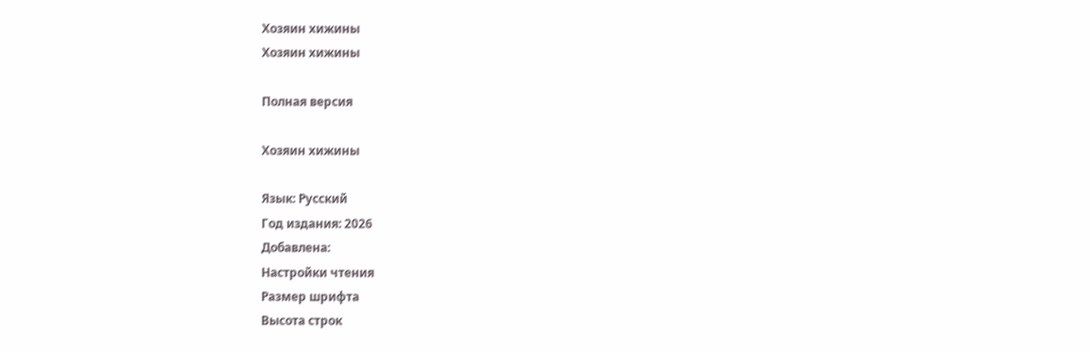Хозяин хижины
Хозяин хижины

Полная версия

Хозяин хижины

Язык: Русский
Год издания: 2026
Добавлена:
Настройки чтения
Размер шрифта
Высота строк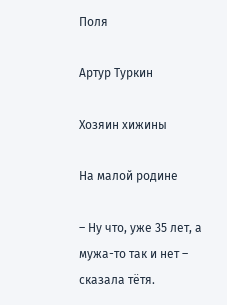Поля

Артур Туркин

Хозяин хижины

На малой родине

– Ну что, уже 35 лет, а мужа-то так и нет – сказала тётя.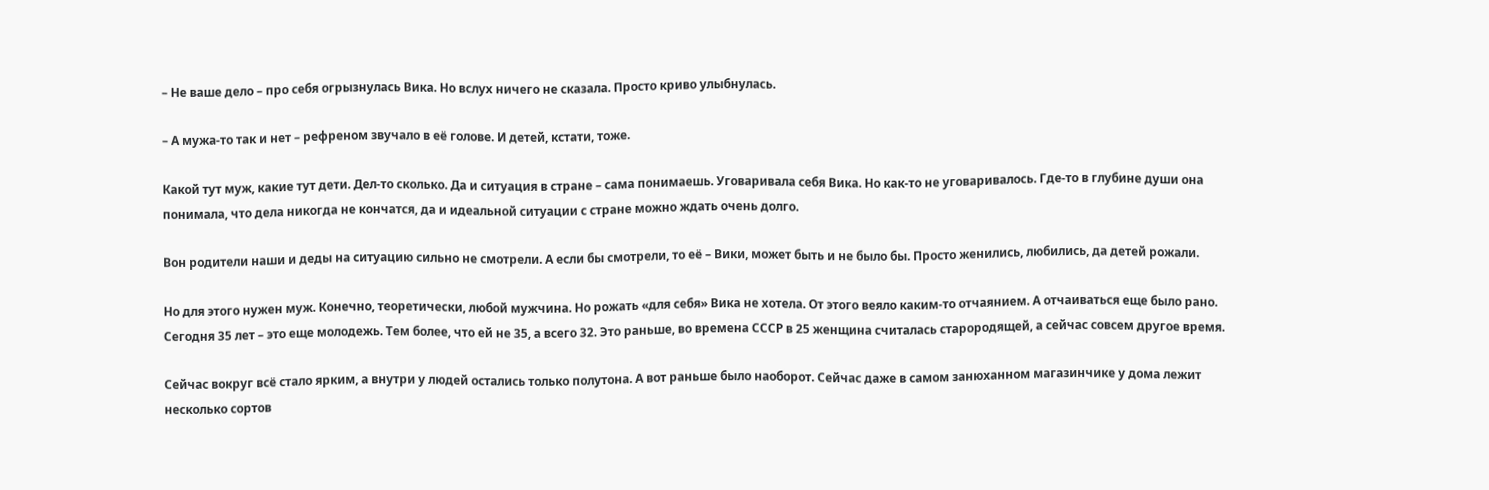– Не ваше дело – про себя огрызнулась Вика. Но вслух ничего не сказала. Просто криво улыбнулась.

– А мужа-то так и нет – рефреном звучало в её голове. И детей, кстати, тоже.

Какой тут муж, какие тут дети. Дел-то сколько. Да и ситуация в стране – сама понимаешь. Уговаривала себя Вика. Но как-то не уговаривалось. Где-то в глубине души она понимала, что дела никогда не кончатся, да и идеальной ситуации с стране можно ждать очень долго.

Вон родители наши и деды на ситуацию сильно не смотрели. А если бы смотрели, то её – Вики, может быть и не было бы. Просто женились, любились, да детей рожали.

Но для этого нужен муж. Конечно, теоретически, любой мужчина. Но рожать «для себя» Вика не хотела. От этого веяло каким-то отчаянием. А отчаиваться еще было рано. Сегодня 35 лет – это еще молодежь. Тем более, что ей не 35, а всего 32. Это раньше, во времена СССР в 25 женщина считалась старородящей, а сейчас совсем другое время.

Сейчас вокруг всё стало ярким, а внутри у людей остались только полутона. А вот раньше было наоборот. Сейчас даже в самом занюханном магазинчике у дома лежит несколько сортов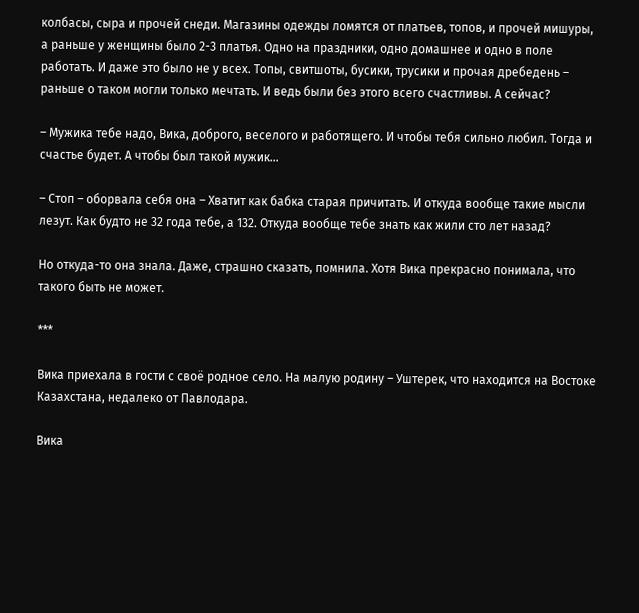колбасы, сыра и прочей снеди. Магазины одежды ломятся от платьев, топов, и прочей мишуры, а раньше у женщины было 2-3 платья. Одно на праздники, одно домашнее и одно в поле работать. И даже это было не у всех. Топы, свитшоты, бусики, трусики и прочая дребедень – раньше о таком могли только мечтать. И ведь были без этого всего счастливы. А сейчас?

– Мужика тебе надо, Вика, доброго, веселого и работящего. И чтобы тебя сильно любил. Тогда и счастье будет. А чтобы был такой мужик…

– Стоп – оборвала себя она – Хватит как бабка старая причитать. И откуда вообще такие мысли лезут. Как будто не 32 года тебе, а 132. Откуда вообще тебе знать как жили сто лет назад?

Но откуда-то она знала. Даже, страшно сказать, помнила. Хотя Вика прекрасно понимала, что такого быть не может.

***

Вика приехала в гости с своё родное село. На малую родину – Уштерек, что находится на Востоке Казахстана, недалеко от Павлодара.

Вика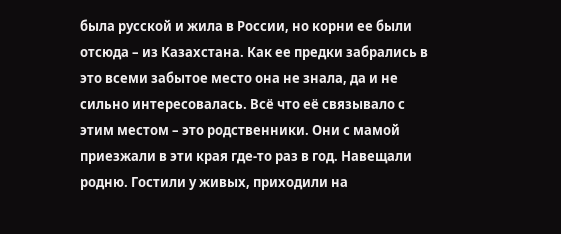была русской и жила в России, но корни ее были отсюда – из Казахстана. Как ее предки забрались в это всеми забытое место она не знала, да и не сильно интересовалась. Всё что её связывало с этим местом – это родственники. Они с мамой приезжали в эти края где-то раз в год. Навещали родню. Гостили у живых, приходили на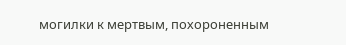могилки к мертвым, похороненным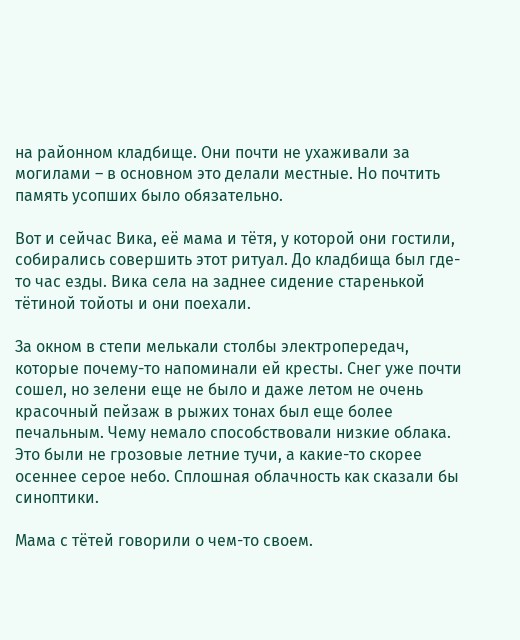на районном кладбище. Они почти не ухаживали за могилами – в основном это делали местные. Но почтить память усопших было обязательно.

Вот и сейчас Вика, её мама и тётя, у которой они гостили, собирались совершить этот ритуал. До кладбища был где-то час езды. Вика села на заднее сидение старенькой тётиной тойоты и они поехали.

За окном в степи мелькали столбы электропередач, которые почему-то напоминали ей кресты. Снег уже почти сошел, но зелени еще не было и даже летом не очень красочный пейзаж в рыжих тонах был еще более печальным. Чему немало способствовали низкие облака. Это были не грозовые летние тучи, а какие-то скорее осеннее серое небо. Сплошная облачность как сказали бы синоптики.

Мама с тётей говорили о чем-то своем.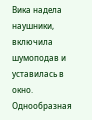Вика надела наушники, включила шумоподав и уставилась в окно. Однообразная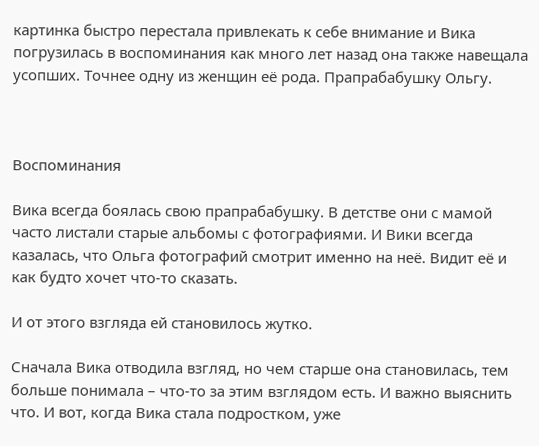картинка быстро перестала привлекать к себе внимание и Вика погрузилась в воспоминания как много лет назад она также навещала усопших. Точнее одну из женщин её рода. Прапрабабушку Ольгу.



Воспоминания

Вика всегда боялась свою прапрабабушку. В детстве они с мамой часто листали старые альбомы с фотографиями. И Вики всегда казалась, что Ольга фотографий смотрит именно на неё. Видит её и как будто хочет что-то сказать.

И от этого взгляда ей становилось жутко.

Сначала Вика отводила взгляд, но чем старше она становилась, тем больше понимала – что-то за этим взглядом есть. И важно выяснить что. И вот, когда Вика стала подростком, уже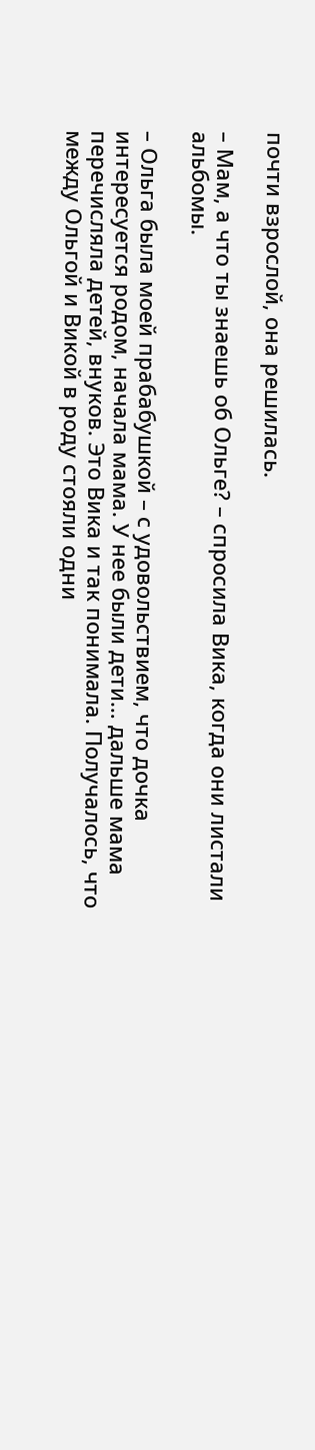почти взрослой, она решилась.

– Мам, а что ты знаешь об Ольге? – спросила Вика, когда они листали альбомы.

– Ольга была моей прабабушкой – с удовольствием, что дочка интересуется родом, начала мама. У нее были дети… дальше мама перечисляла детей, внуков. Это Вика и так понимала. Получалось, что между Ольгой и Викой в роду стояли одни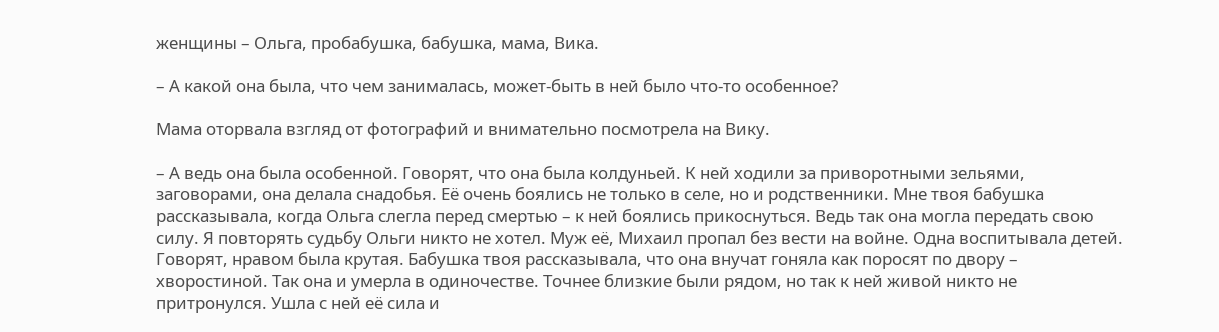женщины – Ольга, пробабушка, бабушка, мама, Вика.

– А какой она была, что чем занималась, может-быть в ней было что-то особенное?

Мама оторвала взгляд от фотографий и внимательно посмотрела на Вику.

– А ведь она была особенной. Говорят, что она была колдуньей. К ней ходили за приворотными зельями, заговорами, она делала снадобья. Её очень боялись не только в селе, но и родственники. Мне твоя бабушка рассказывала, когда Ольга слегла перед смертью – к ней боялись прикоснуться. Ведь так она могла передать свою силу. Я повторять судьбу Ольги никто не хотел. Муж её, Михаил пропал без вести на войне. Одна воспитывала детей. Говорят, нравом была крутая. Бабушка твоя рассказывала, что она внучат гоняла как поросят по двору – хворостиной. Так она и умерла в одиночестве. Точнее близкие были рядом, но так к ней живой никто не притронулся. Ушла с ней её сила и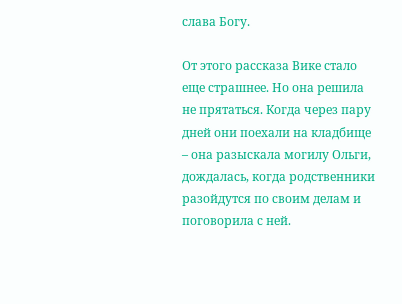слава Богу.

От этого рассказа Вике стало еще страшнее. Но она решила не прятаться. Когда через пару дней они поехали на кладбище – она разыскала могилу Ольги, дождалась, когда родственники разойдутся по своим делам и поговорила с ней.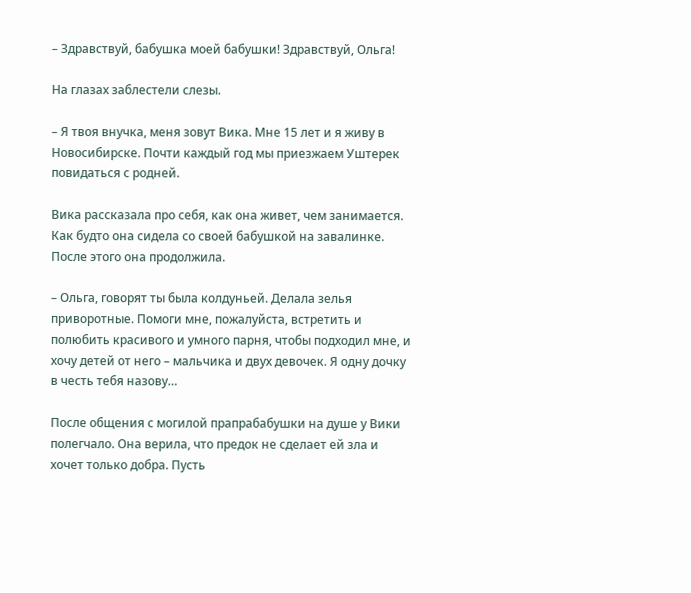– Здравствуй, бабушка моей бабушки! Здравствуй, Ольга!

На глазах заблестели слезы.

– Я твоя внучка, меня зовут Вика. Мне 15 лет и я живу в Новосибирске. Почти каждый год мы приезжаем Уштерек повидаться с родней.

Вика рассказала про себя, как она живет, чем занимается. Как будто она сидела со своей бабушкой на завалинке. После этого она продолжила.

– Ольга, говорят ты была колдуньей. Делала зелья приворотные. Помоги мне, пожалуйста, встретить и полюбить красивого и умного парня, чтобы подходил мне, и хочу детей от него – мальчика и двух девочек. Я одну дочку в честь тебя назову…

После общения с могилой прапрабабушки на душе у Вики полегчало. Она верила, что предок не сделает ей зла и хочет только добра. Пусть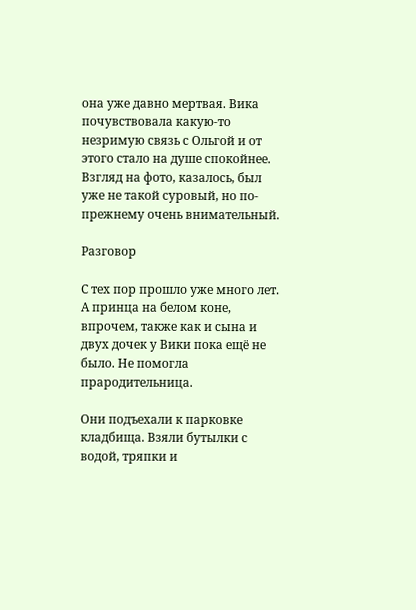она уже давно мертвая. Вика почувствовала какую-то незримую связь с Ольгой и от этого стало на душе спокойнее. Взгляд на фото, казалось, был уже не такой суровый, но по-прежнему очень внимательный.

Разговор

С тех пор прошло уже много лет. А принца на белом коне, впрочем, также как и сына и двух дочек у Вики пока ещё не было. Не помогла прародительница.

Они подъехали к парковке кладбища. Взяли бутылки с водой, тряпки и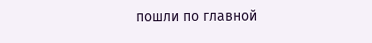пошли по главной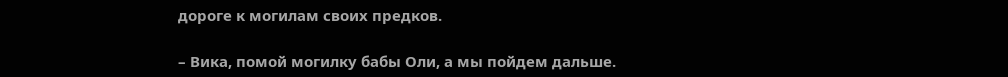дороге к могилам своих предков.

– Вика, помой могилку бабы Оли, а мы пойдем дальше.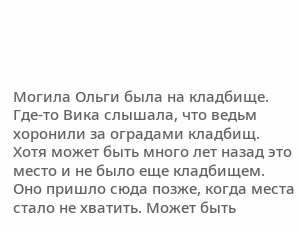Могила Ольги была на кладбище. Где-то Вика слышала, что ведьм хоронили за оградами кладбищ. Хотя может быть много лет назад это место и не было еще кладбищем. Оно пришло сюда позже, когда места стало не хватить. Может быть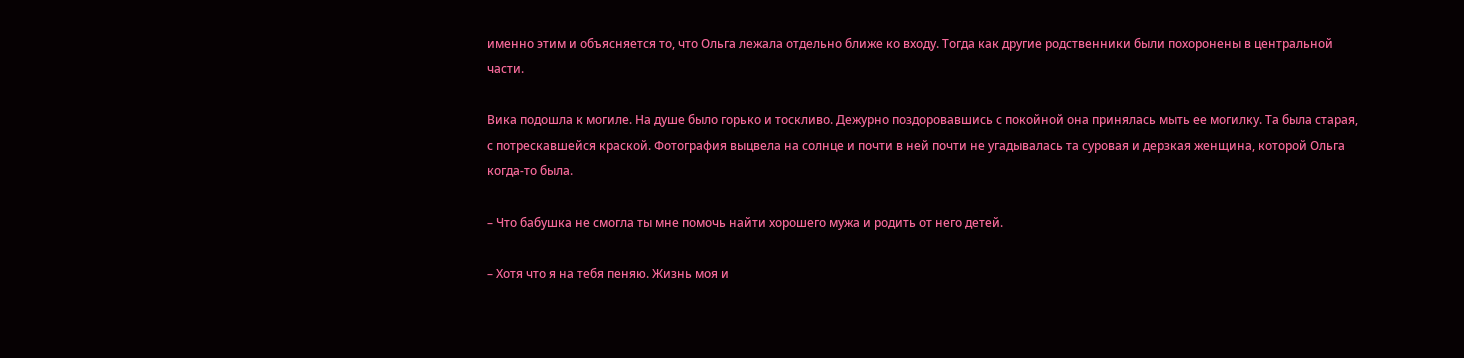именно этим и объясняется то, что Ольга лежала отдельно ближе ко входу. Тогда как другие родственники были похоронены в центральной части.

Вика подошла к могиле. На душе было горько и тоскливо. Дежурно поздоровавшись с покойной она принялась мыть ее могилку. Та была старая, с потрескавшейся краской. Фотография выцвела на солнце и почти в ней почти не угадывалась та суровая и дерзкая женщина, которой Ольга когда-то была.

– Что бабушка не смогла ты мне помочь найти хорошего мужа и родить от него детей.

– Хотя что я на тебя пеняю. Жизнь моя и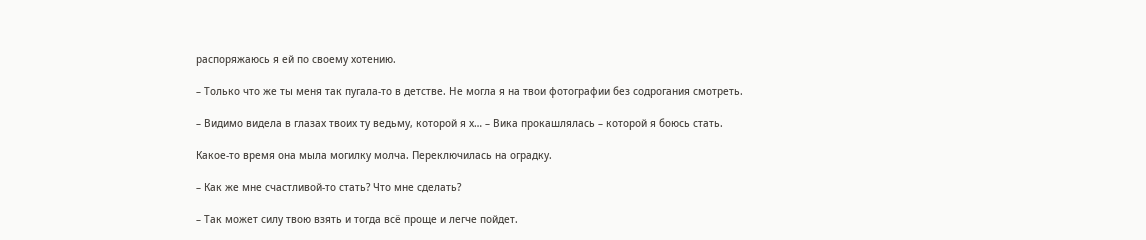распоряжаюсь я ей по своему хотению.

– Только что же ты меня так пугала-то в детстве. Не могла я на твои фотографии без содрогания смотреть.

– Видимо видела в глазах твоих ту ведьму, которой я х… – Вика прокашлялась – которой я боюсь стать.

Какое-то время она мыла могилку молча. Переключилась на оградку.

– Как же мне счастливой-то стать? Что мне сделать?

– Так может силу твою взять и тогда всё проще и легче пойдет.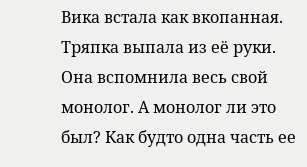Вика встала как вкопанная. Тряпка выпала из её руки. Она вспомнила весь свой монолог. А монолог ли это был? Как будто одна часть ее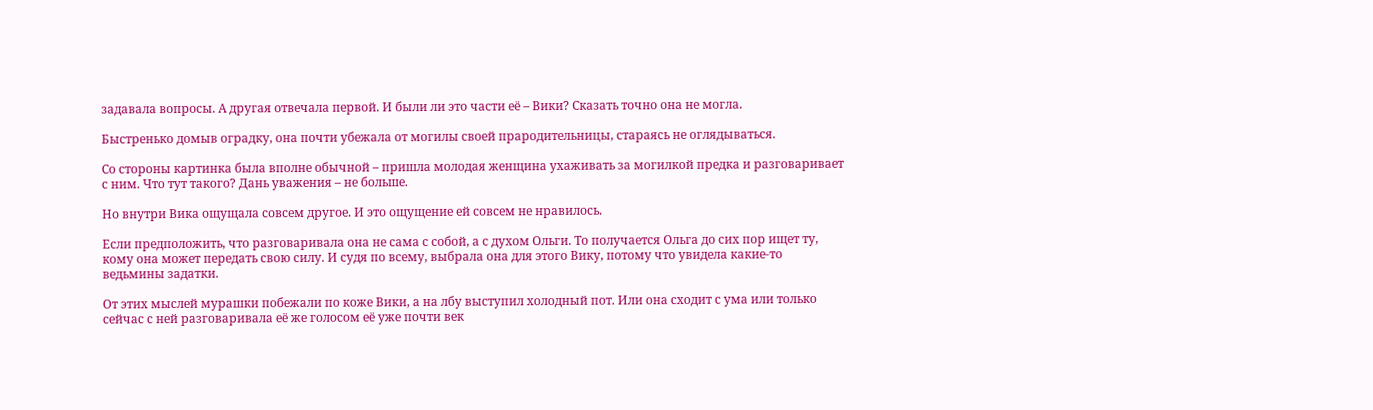задавала вопросы. А другая отвечала первой. И были ли это части её – Вики? Сказать точно она не могла.

Быстренько домыв оградку, она почти убежала от могилы своей прародительницы, стараясь не оглядываться.

Со стороны картинка была вполне обычной – пришла молодая женщина ухаживать за могилкой предка и разговаривает с ним. Что тут такого? Дань уважения – не больше.

Но внутри Вика ощущала совсем другое. И это ощущение ей совсем не нравилось.

Если предположить, что разговаривала она не сама с собой, а с духом Ольги. То получается Ольга до сих пор ищет ту, кому она может передать свою силу. И судя по всему, выбрала она для этого Вику, потому что увидела какие-то ведьмины задатки.

От этих мыслей мурашки побежали по коже Вики, а на лбу выступил холодный пот. Или она сходит с ума или только сейчас с ней разговаривала её же голосом её уже почти век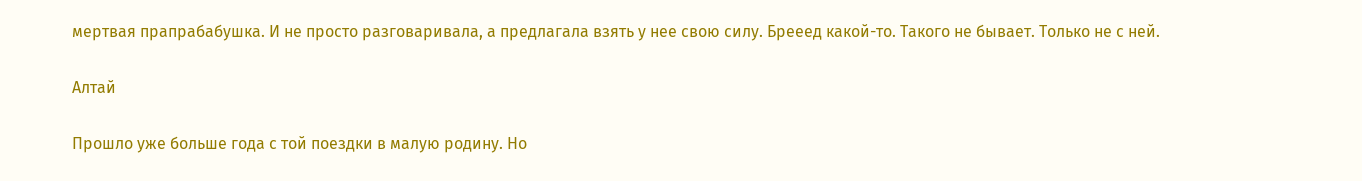мертвая прапрабабушка. И не просто разговаривала, а предлагала взять у нее свою силу. Брееед какой-то. Такого не бывает. Только не с ней.

Алтай

Прошло уже больше года с той поездки в малую родину. Но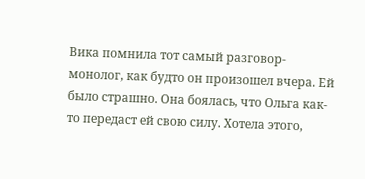Вика помнила тот самый разговор-монолог, как будто он произошел вчера. Ей было страшно. Она боялась, что Ольга как-то передаст ей свою силу. Хотела этого,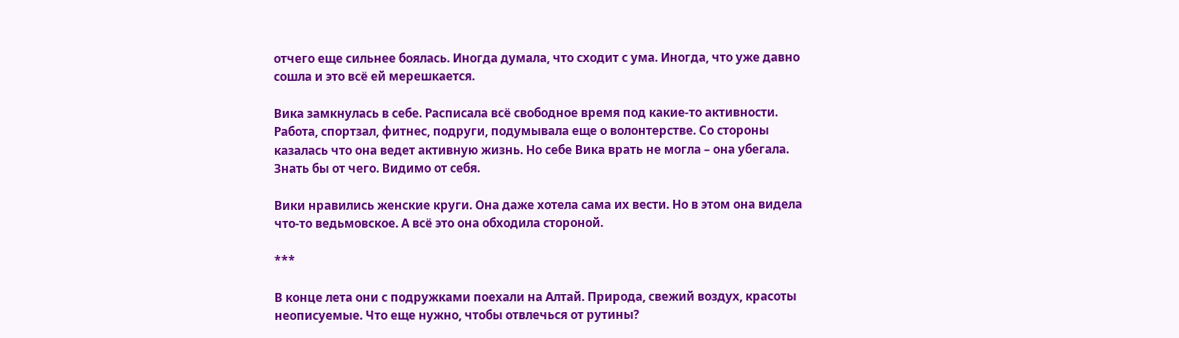отчего еще сильнее боялась. Иногда думала, что сходит с ума. Иногда, что уже давно сошла и это всё ей мерешкается.

Вика замкнулась в себе. Расписала всё свободное время под какие-то активности. Работа, спортзал, фитнес, подруги, подумывала еще о волонтерстве. Со стороны казалась что она ведет активную жизнь. Но себе Вика врать не могла – она убегала. Знать бы от чего. Видимо от себя.

Вики нравились женские круги. Она даже хотела сама их вести. Но в этом она видела что-то ведьмовское. А всё это она обходила стороной.

***

В конце лета они с подружками поехали на Алтай. Природа, свежий воздух, красоты неописуемые. Что еще нужно, чтобы отвлечься от рутины?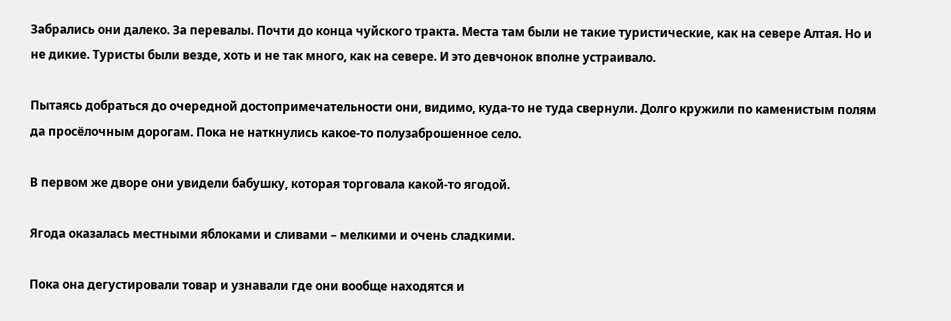Забрались они далеко. За перевалы. Почти до конца чуйского тракта. Места там были не такие туристические, как на севере Алтая. Но и не дикие. Туристы были везде, хоть и не так много, как на севере. И это девчонок вполне устраивало.

Пытаясь добраться до очередной достопримечательности они, видимо, куда-то не туда свернули. Долго кружили по каменистым полям да просёлочным дорогам. Пока не наткнулись какое-то полузаброшенное село.

В первом же дворе они увидели бабушку, которая торговала какой-то ягодой.

Ягода оказалась местными яблоками и сливами – мелкими и очень сладкими.

Пока она дегустировали товар и узнавали где они вообще находятся и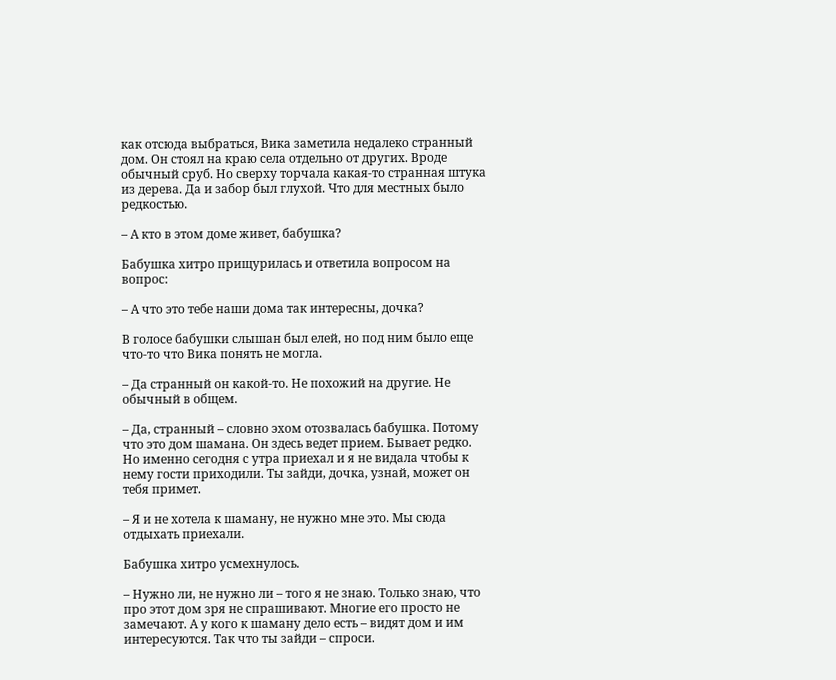как отсюда выбраться, Вика заметила недалеко странный дом. Он стоял на краю села отдельно от других. Вроде обычный сруб. Но сверху торчала какая-то странная штука из дерева. Да и забор был глухой. Что для местных было редкостью.

– А кто в этом доме живет, бабушка?

Бабушка хитро прищурилась и ответила вопросом на вопрос:

– А что это тебе наши дома так интересны, дочка?

В голосе бабушки слышан был елей, но под ним было еще что-то что Вика понять не могла.

– Да странный он какой-то. Не похожий на другие. Не обычный в общем.

– Да, странный – словно эхом отозвалась бабушка. Потому что это дом шамана. Он здесь ведет прием. Бывает редко. Но именно сегодня с утра приехал и я не видала чтобы к нему гости приходили. Ты зайди, дочка, узнай, может он тебя примет.

– Я и не хотела к шаману, не нужно мне это. Мы сюда отдыхать приехали.

Бабушка хитро усмехнулось.

– Нужно ли, не нужно ли – того я не знаю. Только знаю, что про этот дом зря не спрашивают. Многие его просто не замечают. А у кого к шаману дело есть – видят дом и им интересуются. Так что ты зайди – спроси.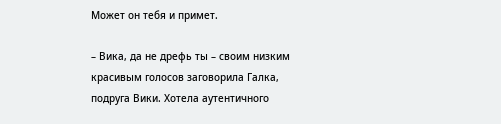Может он тебя и примет.

– Вика, да не дрефь ты – своим низким красивым голосов заговорила Галка, подруга Вики. Хотела аутентичного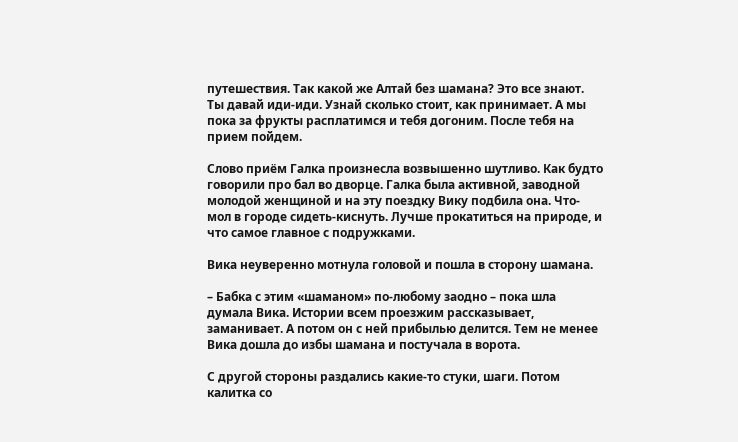путешествия. Так какой же Алтай без шамана? Это все знают. Ты давай иди-иди. Узнай сколько стоит, как принимает. А мы пока за фрукты расплатимся и тебя догоним. После тебя на прием пойдем.

Слово приём Галка произнесла возвышенно шутливо. Как будто говорили про бал во дворце. Галка была активной, заводной молодой женщиной и на эту поездку Вику подбила она. Что-мол в городе сидеть-киснуть. Лучше прокатиться на природе, и что самое главное с подружками.

Вика неуверенно мотнула головой и пошла в сторону шамана.

– Бабка с этим «шаманом» по-любому заодно – пока шла думала Вика. Истории всем проезжим рассказывает, заманивает. А потом он с ней прибылью делится. Тем не менее Вика дошла до избы шамана и постучала в ворота.

С другой стороны раздались какие-то стуки, шаги. Потом калитка со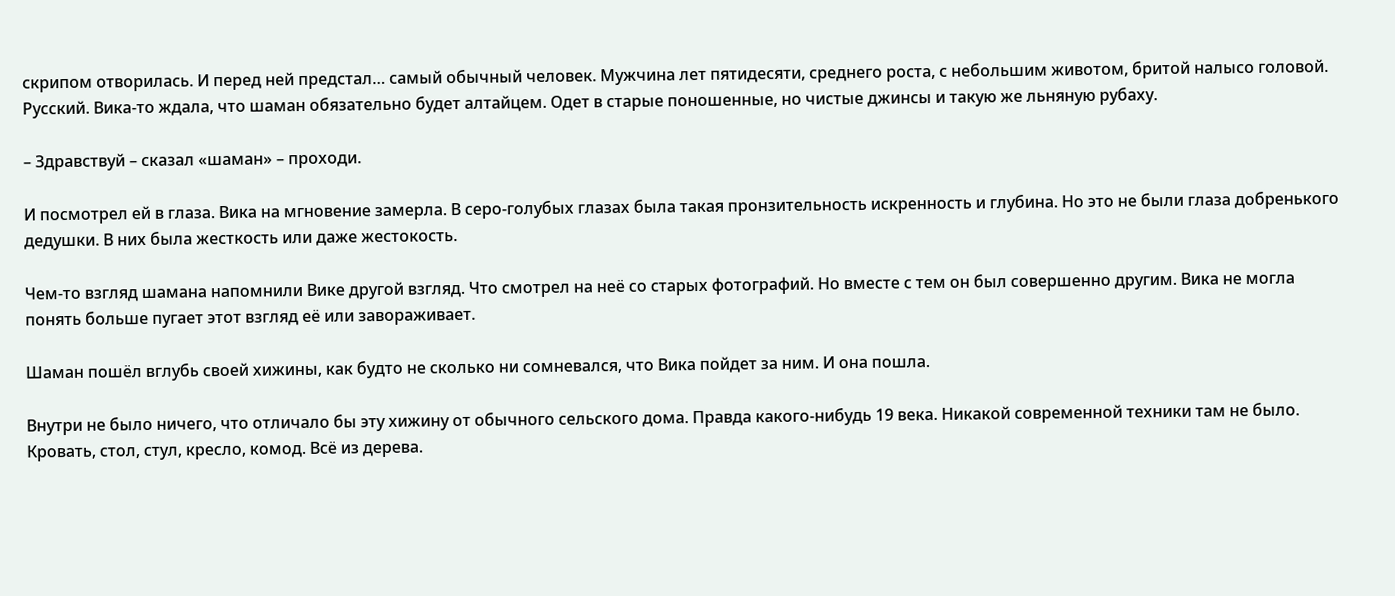скрипом отворилась. И перед ней предстал… самый обычный человек. Мужчина лет пятидесяти, среднего роста, с небольшим животом, бритой налысо головой. Русский. Вика-то ждала, что шаман обязательно будет алтайцем. Одет в старые поношенные, но чистые джинсы и такую же льняную рубаху.

– Здравствуй – сказал «шаман» – проходи.

И посмотрел ей в глаза. Вика на мгновение замерла. В серо-голубых глазах была такая пронзительность искренность и глубина. Но это не были глаза добренького дедушки. В них была жесткость или даже жестокость.

Чем-то взгляд шамана напомнили Вике другой взгляд. Что смотрел на неё со старых фотографий. Но вместе с тем он был совершенно другим. Вика не могла понять больше пугает этот взгляд её или завораживает.

Шаман пошёл вглубь своей хижины, как будто не сколько ни сомневался, что Вика пойдет за ним. И она пошла.

Внутри не было ничего, что отличало бы эту хижину от обычного сельского дома. Правда какого-нибудь 19 века. Никакой современной техники там не было. Кровать, стол, стул, кресло, комод. Всё из дерева.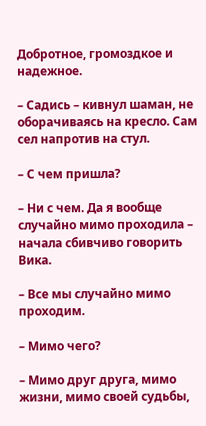Добротное, громоздкое и надежное.

– Садись – кивнул шаман, не оборачиваясь на кресло. Сам сел напротив на стул.

– С чем пришла?

– Ни с чем. Да я вообще случайно мимо проходила – начала сбивчиво говорить Вика.

– Все мы случайно мимо проходим.

– Мимо чего?

– Мимо друг друга, мимо жизни, мимо своей судьбы,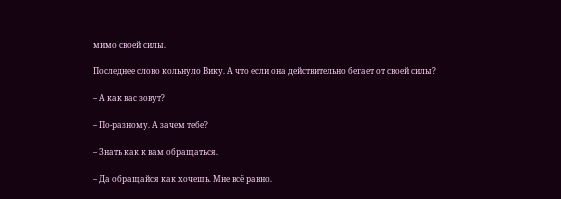мимо своей силы.

Последнее слово кольнуло Вику. А что если она действительно бегает от своей силы?

– А как вас зовут?

– По-разному. А зачем тебе?

– Знать как к вам обращаться.

– Да обращайся как хочешь. Мне всё равно.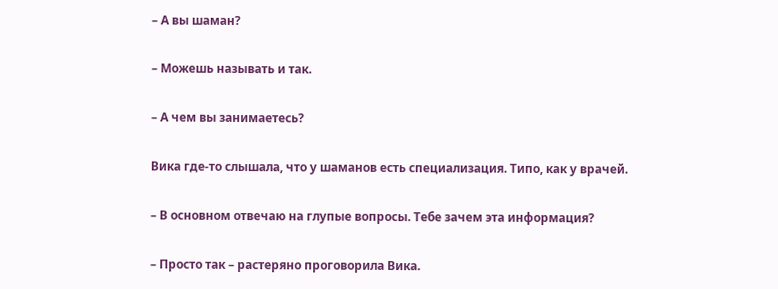– А вы шаман?

– Можешь называть и так.

– А чем вы занимаетесь?

Вика где-то слышала, что у шаманов есть специализация. Типо, как у врачей.

– В основном отвечаю на глупые вопросы. Тебе зачем эта информация?

– Просто так – растеряно проговорила Вика.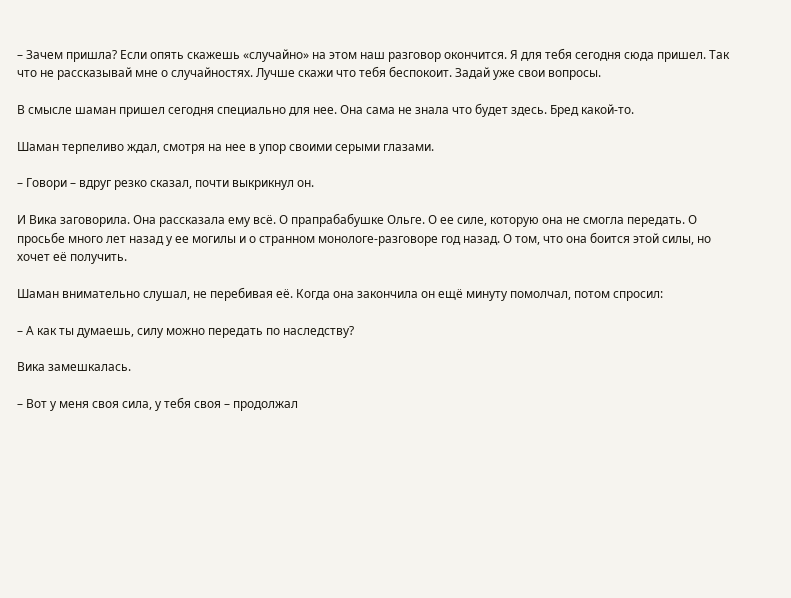– Зачем пришла? Если опять скажешь «случайно» на этом наш разговор окончится. Я для тебя сегодня сюда пришел. Так что не рассказывай мне о случайностях. Лучше скажи что тебя беспокоит. Задай уже свои вопросы.

В смысле шаман пришел сегодня специально для нее. Она сама не знала что будет здесь. Бред какой-то.

Шаман терпеливо ждал, смотря на нее в упор своими серыми глазами.

– Говори – вдруг резко сказал, почти выкрикнул он.

И Вика заговорила. Она рассказала ему всё. О прапрабабушке Ольге. О ее силе, которую она не смогла передать. О просьбе много лет назад у ее могилы и о странном монологе-разговоре год назад. О том, что она боится этой силы, но хочет её получить.

Шаман внимательно слушал, не перебивая её. Когда она закончила он ещё минуту помолчал, потом спросил:

– А как ты думаешь, силу можно передать по наследству?

Вика замешкалась.

– Вот у меня своя сила, у тебя своя – продолжал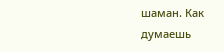шаман. Как думаешь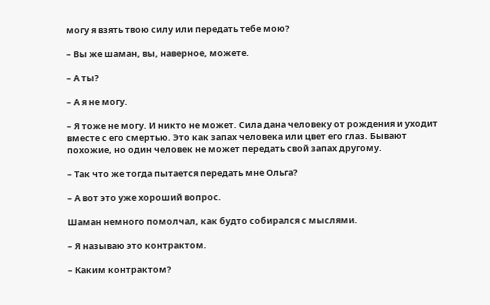могу я взять твою силу или передать тебе мою?

– Вы же шаман, вы, наверное, можете.

– А ты?

– А я не могу.

– Я тоже не могу. И никто не может. Сила дана человеку от рождения и уходит вместе с его смертью. Это как запах человека или цвет его глаз. Бывают похожие, но один человек не может передать свой запах другому.

– Так что же тогда пытается передать мне Ольга?

– А вот это уже хороший вопрос.

Шаман немного помолчал, как будто собирался с мыслями.

– Я называю это контрактом.

– Каким контрактом?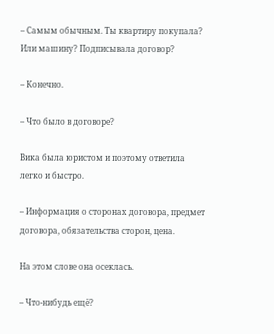– Самым обычным. Ты квартиру покупала? Или машину? Подписывала договор?

– Конечно.

– Что было в договоре?

Вика была юристом и поэтому ответила легко и быстро.

– Информация о сторонах договора, предмет договора, обязательства сторон, цена.

На этом слове она осеклась.

– Что-нибудь ещё?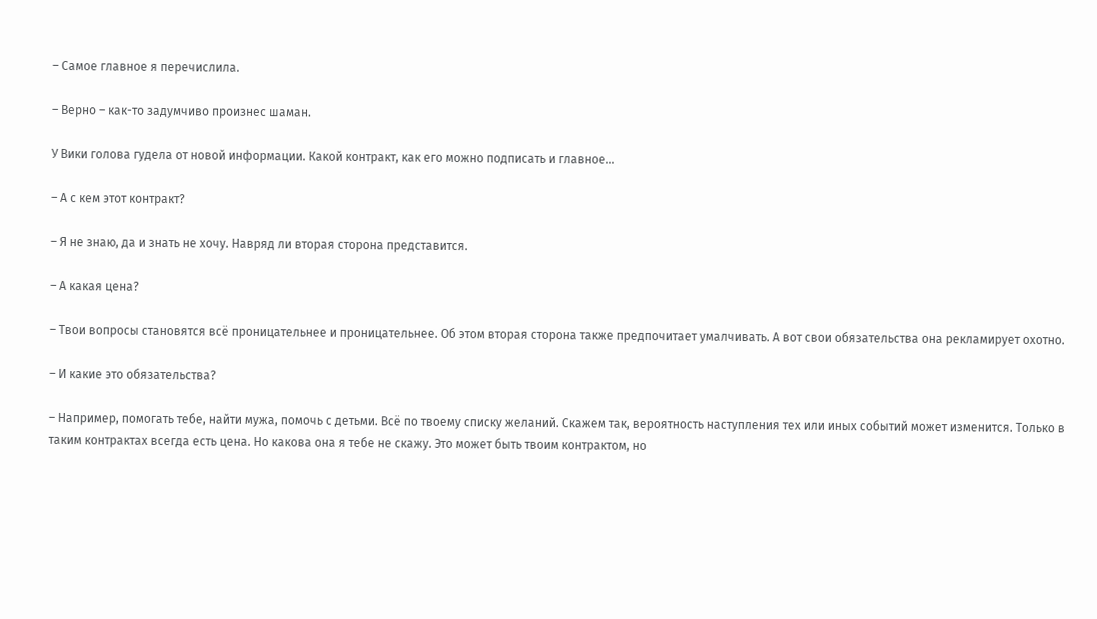– Самое главное я перечислила.

– Верно – как-то задумчиво произнес шаман.

У Вики голова гудела от новой информации. Какой контракт, как его можно подписать и главное…

– А с кем этот контракт?

– Я не знаю, да и знать не хочу. Навряд ли вторая сторона представится.

– А какая цена?

– Твои вопросы становятся всё проницательнее и проницательнее. Об этом вторая сторона также предпочитает умалчивать. А вот свои обязательства она рекламирует охотно.

– И какие это обязательства?

– Например, помогать тебе, найти мужа, помочь с детьми. Всё по твоему списку желаний. Скажем так, вероятность наступления тех или иных событий может изменится. Только в таким контрактах всегда есть цена. Но какова она я тебе не скажу. Это может быть твоим контрактом, но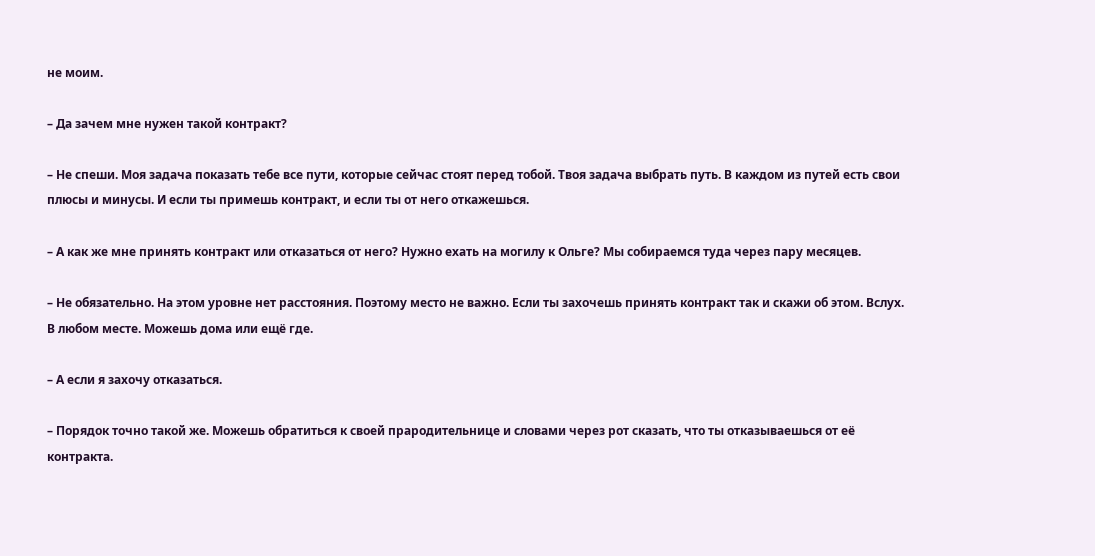не моим.

– Да зачем мне нужен такой контракт?

– Не спеши. Моя задача показать тебе все пути, которые сейчас стоят перед тобой. Твоя задача выбрать путь. В каждом из путей есть свои плюсы и минусы. И если ты примешь контракт, и если ты от него откажешься.

– А как же мне принять контракт или отказаться от него? Нужно ехать на могилу к Ольге? Мы собираемся туда через пару месяцев.

– Не обязательно. На этом уровне нет расстояния. Поэтому место не важно. Если ты захочешь принять контракт так и скажи об этом. Вслух. В любом месте. Можешь дома или ещё где.

– А если я захочу отказаться.

– Порядок точно такой же. Можешь обратиться к своей прародительнице и словами через рот сказать, что ты отказываешься от её контракта.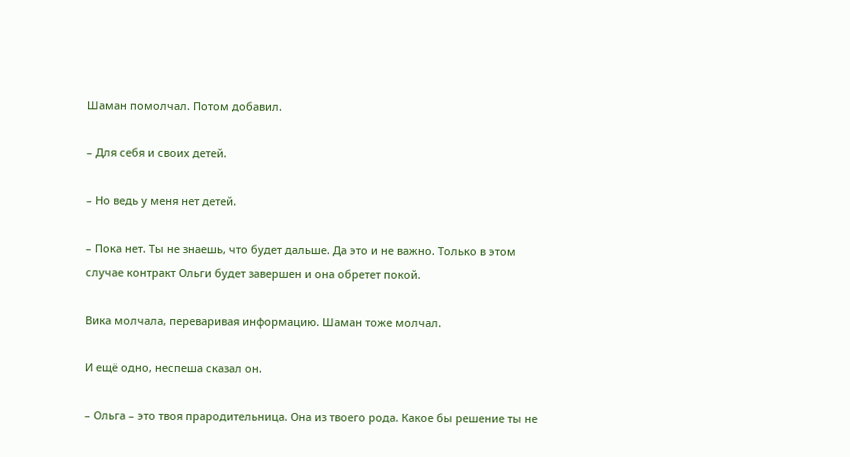Шаман помолчал. Потом добавил.

– Для себя и своих детей.

– Но ведь у меня нет детей.

– Пока нет. Ты не знаешь, что будет дальше. Да это и не важно. Только в этом случае контракт Ольги будет завершен и она обретет покой.

Вика молчала, переваривая информацию. Шаман тоже молчал.

И ещё одно, неспеша сказал он.

– Ольга – это твоя прародительница. Она из твоего рода. Какое бы решение ты не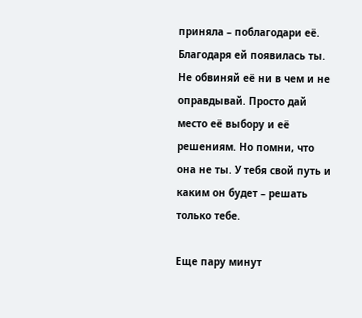приняла – поблагодари её. Благодаря ей появилась ты. Не обвиняй её ни в чем и не оправдывай. Просто дай место её выбору и её решениям. Но помни, что она не ты. У тебя свой путь и каким он будет – решать только тебе.

Еще пару минут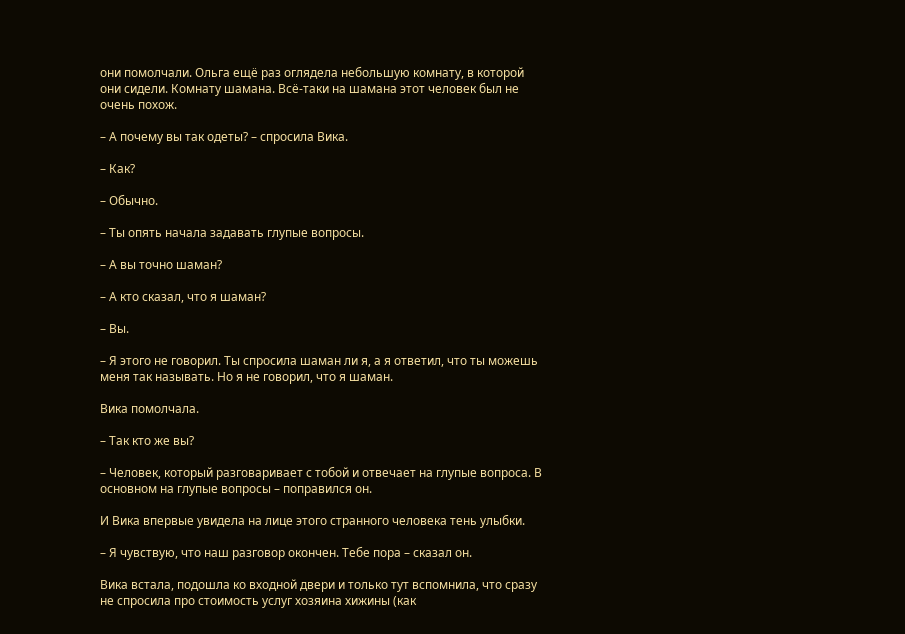они помолчали. Ольга ещё раз оглядела небольшую комнату, в которой они сидели. Комнату шамана. Всё-таки на шамана этот человек был не очень похож.

– А почему вы так одеты? – спросила Вика.

– Как?

– Обычно.

– Ты опять начала задавать глупые вопросы.

– А вы точно шаман?

– А кто сказал, что я шаман?

– Вы.

– Я этого не говорил. Ты спросила шаман ли я, а я ответил, что ты можешь меня так называть. Но я не говорил, что я шаман.

Вика помолчала.

– Так кто же вы?

– Человек, который разговаривает с тобой и отвечает на глупые вопроса. В основном на глупые вопросы – поправился он.

И Вика впервые увидела на лице этого странного человека тень улыбки.

– Я чувствую, что наш разговор окончен. Тебе пора – сказал он.

Вика встала, подошла ко входной двери и только тут вспомнила, что сразу не спросила про стоимость услуг хозяина хижины (как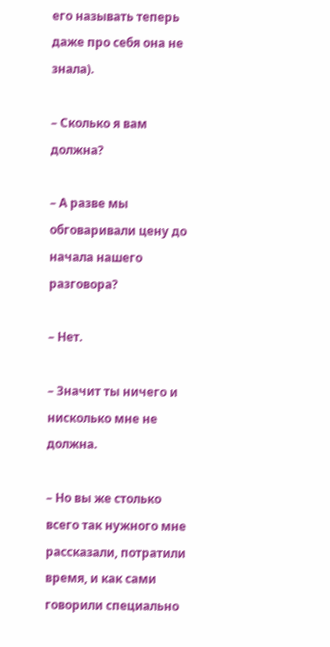его называть теперь даже про себя она не знала).

– Сколько я вам должна?

– А разве мы обговаривали цену до начала нашего разговора?

– Нет.

– Значит ты ничего и нисколько мне не должна.

– Но вы же столько всего так нужного мне рассказали, потратили время, и как сами говорили специально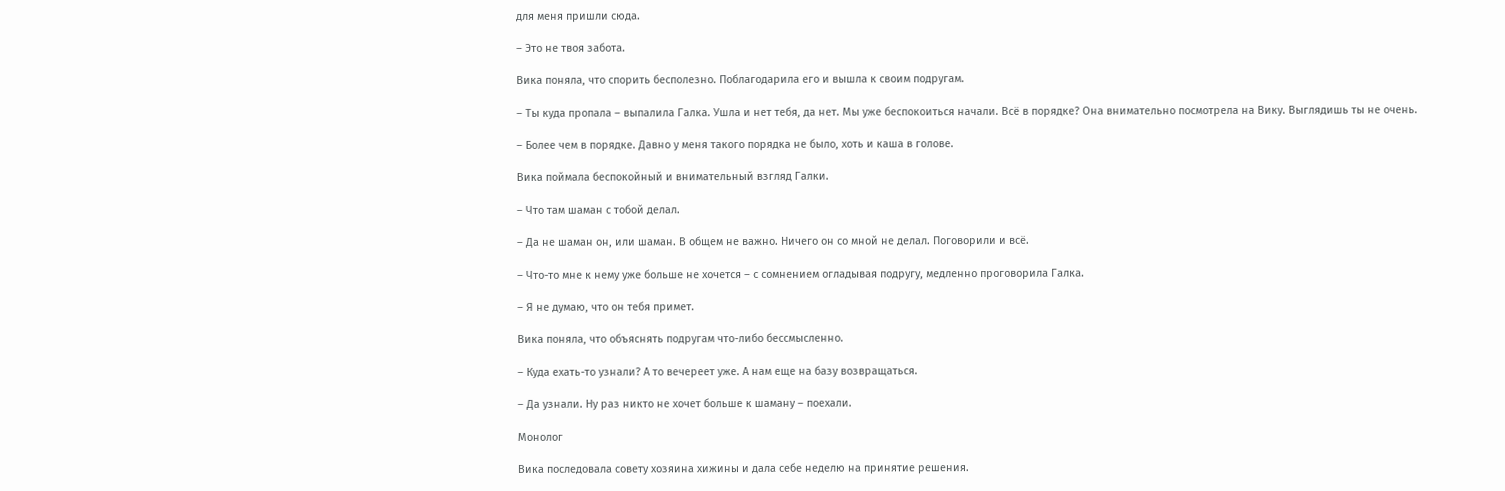для меня пришли сюда.

– Это не твоя забота.

Вика поняла, что спорить бесполезно. Поблагодарила его и вышла к своим подругам.

– Ты куда пропала – выпалила Галка. Ушла и нет тебя, да нет. Мы уже беспокоиться начали. Всё в порядке? Она внимательно посмотрела на Вику. Выглядишь ты не очень.

– Более чем в порядке. Давно у меня такого порядка не было, хоть и каша в голове.

Вика поймала беспокойный и внимательный взгляд Галки.

– Что там шаман с тобой делал.

– Да не шаман он, или шаман. В общем не важно. Ничего он со мной не делал. Поговорили и всё.

– Что-то мне к нему уже больше не хочется – с сомнением огладывая подругу, медленно проговорила Галка.

– Я не думаю, что он тебя примет.

Вика поняла, что объяснять подругам что-либо бессмысленно.

– Куда ехать-то узнали? А то вечереет уже. А нам еще на базу возвращаться.

– Да узнали. Ну раз никто не хочет больше к шаману – поехали.

Монолог

Вика последовала совету хозяина хижины и дала себе неделю на принятие решения.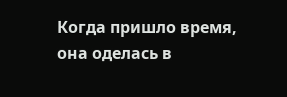Когда пришло время, она оделась в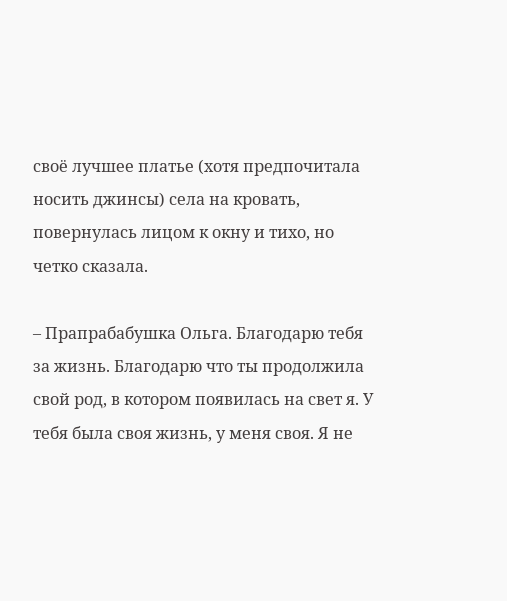своё лучшее платье (хотя предпочитала носить джинсы) села на кровать, повернулась лицом к окну и тихо, но четко сказала.

– Прапрабабушка Ольга. Благодарю тебя за жизнь. Благодарю что ты продолжила свой род, в котором появилась на свет я. У тебя была своя жизнь, у меня своя. Я не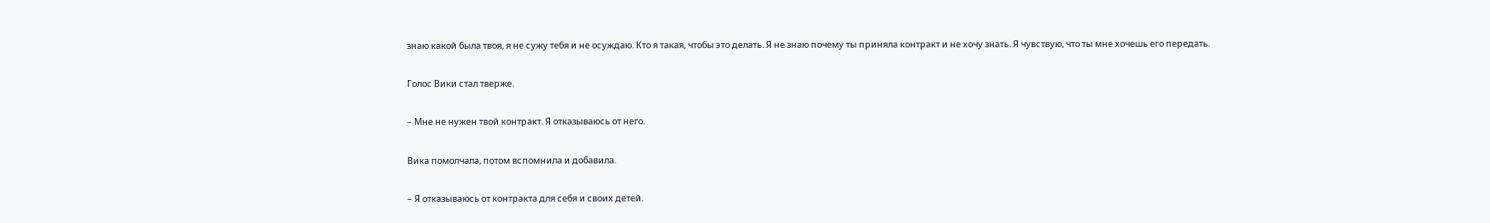знаю какой была твоя, я не сужу тебя и не осуждаю. Кто я такая, чтобы это делать. Я не знаю почему ты приняла контракт и не хочу знать. Я чувствую, что ты мне хочешь его передать.

Голос Вики стал тверже.

– Мне не нужен твой контракт. Я отказываюсь от него.

Вика помолчала, потом вспомнила и добавила.

– Я отказываюсь от контракта для себя и своих детей.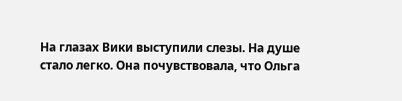На глазах Вики выступили слезы. На душе стало легко. Она почувствовала, что Ольга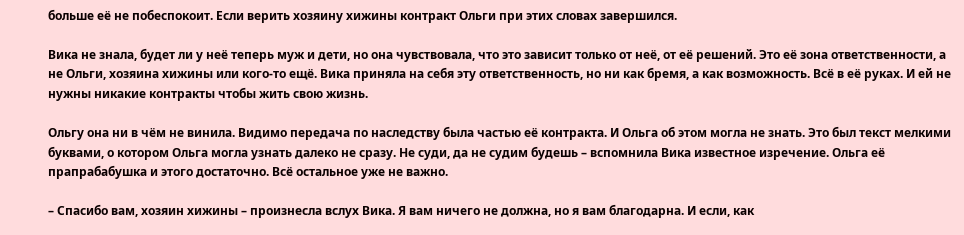больше её не побеспокоит. Если верить хозяину хижины контракт Ольги при этих словах завершился.

Вика не знала, будет ли у неё теперь муж и дети, но она чувствовала, что это зависит только от неё, от её решений. Это её зона ответственности, а не Ольги, хозяина хижины или кого-то ещё. Вика приняла на себя эту ответственность, но ни как бремя, а как возможность. Всё в её руках. И ей не нужны никакие контракты чтобы жить свою жизнь.

Ольгу она ни в чём не винила. Видимо передача по наследству была частью её контракта. И Ольга об этом могла не знать. Это был текст мелкими буквами, о котором Ольга могла узнать далеко не сразу. Не суди, да не судим будешь – вспомнила Вика известное изречение. Ольга её прапрабабушка и этого достаточно. Всё остальное уже не важно.

– Спасибо вам, хозяин хижины – произнесла вслух Вика. Я вам ничего не должна, но я вам благодарна. И если, как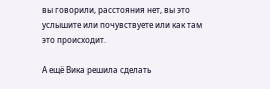вы говорили, расстояния нет, вы это услышите или почувствуете или как там это происходит.

А ещё Вика решила сделать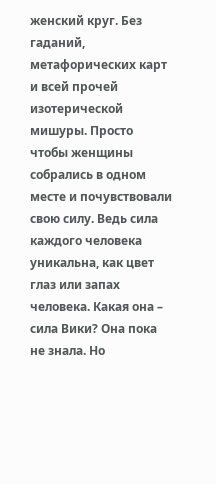женский круг. Без гаданий, метафорических карт и всей прочей изотерической мишуры. Просто чтобы женщины собрались в одном месте и почувствовали свою силу. Ведь сила каждого человека уникальна, как цвет глаз или запах человека. Какая она – сила Вики? Она пока не знала. Но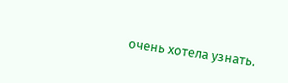очень хотела узнать.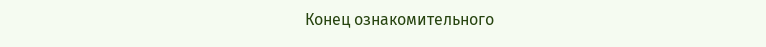Конец ознакомительного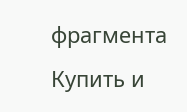фрагмента
Купить и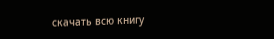скачать всю книгу